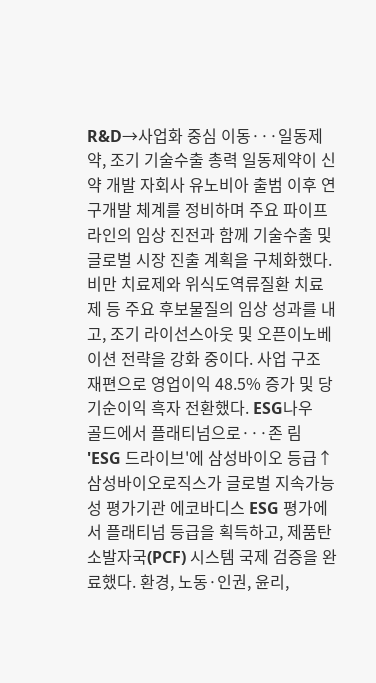R&D→사업화 중심 이동···일동제약, 조기 기술수출 총력 일동제약이 신약 개발 자회사 유노비아 출범 이후 연구개발 체계를 정비하며 주요 파이프라인의 임상 진전과 함께 기술수출 및 글로벌 시장 진출 계획을 구체화했다. 비만 치료제와 위식도역류질환 치료제 등 주요 후보물질의 임상 성과를 내고, 조기 라이선스아웃 및 오픈이노베이션 전략을 강화 중이다. 사업 구조 재편으로 영업이익 48.5% 증가 및 당기순이익 흑자 전환했다. ESG나우
골드에서 플래티넘으로···존 림 'ESG 드라이브'에 삼성바이오 등급↑ 삼성바이오로직스가 글로벌 지속가능성 평가기관 에코바디스 ESG 평가에서 플래티넘 등급을 획득하고, 제품탄소발자국(PCF) 시스템 국제 검증을 완료했다. 환경, 노동·인권, 윤리,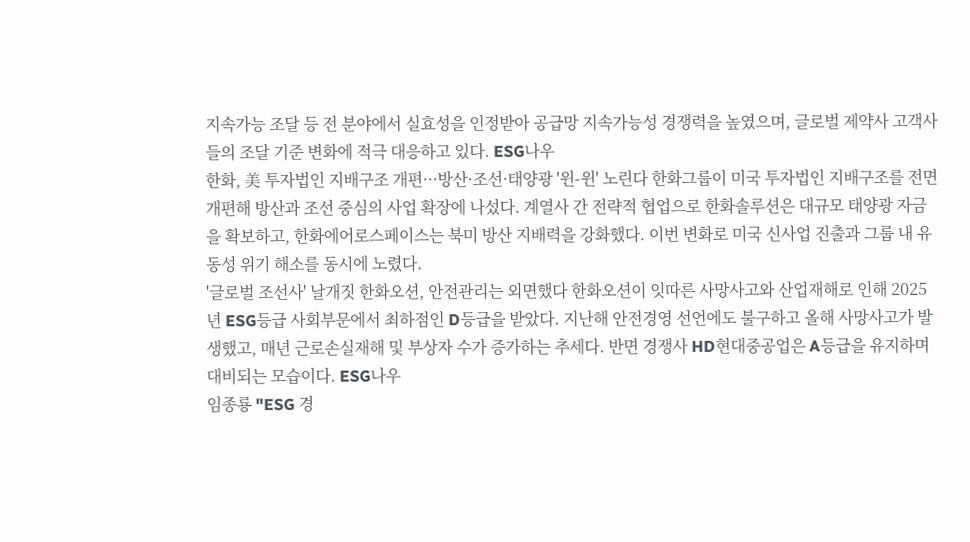지속가능 조달 등 전 분야에서 실효성을 인정받아 공급망 지속가능성 경쟁력을 높였으며, 글로벌 제약사 고객사들의 조달 기준 변화에 적극 대응하고 있다. ESG나우
한화, 美 투자법인 지배구조 개편···방산·조선·태양광 '윈-윈' 노린다 한화그룹이 미국 투자법인 지배구조를 전면 개편해 방산과 조선 중심의 사업 확장에 나섰다. 계열사 간 전략적 협업으로 한화솔루션은 대규모 태양광 자금을 확보하고, 한화에어로스페이스는 북미 방산 지배력을 강화했다. 이번 변화로 미국 신사업 진출과 그룹 내 유동성 위기 해소를 동시에 노렸다.
'글로벌 조선사' 날개짓 한화오션, 안전관리는 외면했다 한화오션이 잇따른 사망사고와 산업재해로 인해 2025년 ESG등급 사회부문에서 최하점인 D등급을 받았다. 지난해 안전경영 선언에도 불구하고 올해 사망사고가 발생했고, 매년 근로손실재해 및 부상자 수가 증가하는 추세다. 반면 경쟁사 HD현대중공업은 A등급을 유지하며 대비되는 모습이다. ESG나우
임종룡 "ESG 경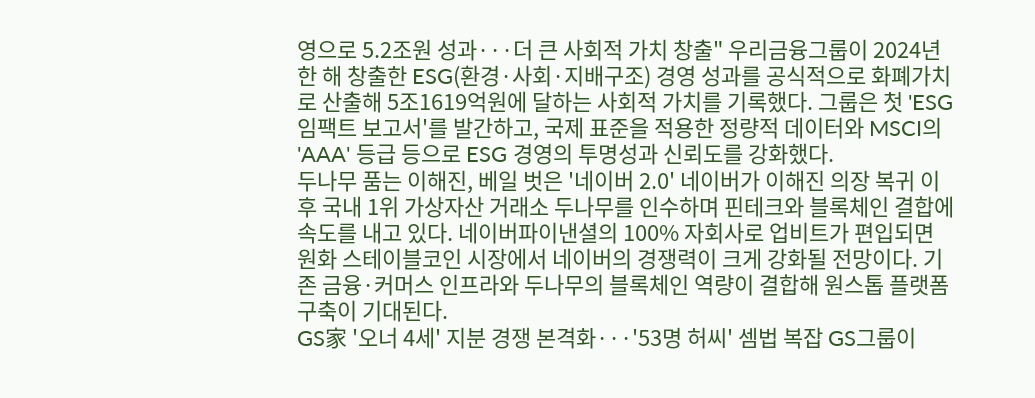영으로 5.2조원 성과···더 큰 사회적 가치 창출" 우리금융그룹이 2024년 한 해 창출한 ESG(환경·사회·지배구조) 경영 성과를 공식적으로 화폐가치로 산출해 5조1619억원에 달하는 사회적 가치를 기록했다. 그룹은 첫 'ESG 임팩트 보고서'를 발간하고, 국제 표준을 적용한 정량적 데이터와 MSCI의 'AAA' 등급 등으로 ESG 경영의 투명성과 신뢰도를 강화했다.
두나무 품는 이해진, 베일 벗은 '네이버 2.0' 네이버가 이해진 의장 복귀 이후 국내 1위 가상자산 거래소 두나무를 인수하며 핀테크와 블록체인 결합에 속도를 내고 있다. 네이버파이낸셜의 100% 자회사로 업비트가 편입되면 원화 스테이블코인 시장에서 네이버의 경쟁력이 크게 강화될 전망이다. 기존 금융·커머스 인프라와 두나무의 블록체인 역량이 결합해 원스톱 플랫폼 구축이 기대된다.
GS家 '오너 4세' 지분 경쟁 본격화···'53명 허씨' 셈법 복잡 GS그룹이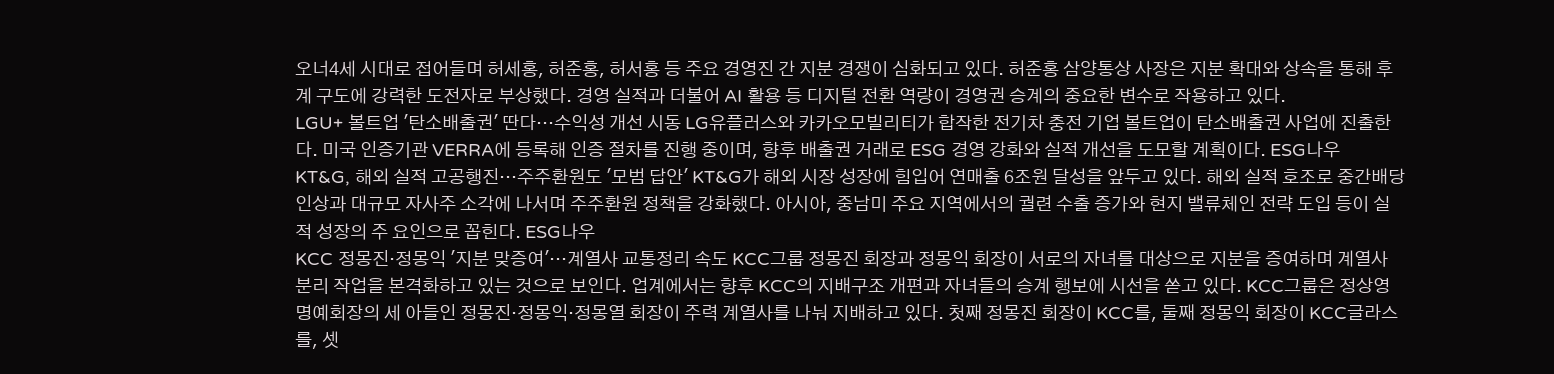오너4세 시대로 접어들며 허세홍, 허준홍, 허서홍 등 주요 경영진 간 지분 경쟁이 심화되고 있다. 허준홍 삼양통상 사장은 지분 확대와 상속을 통해 후계 구도에 강력한 도전자로 부상했다. 경영 실적과 더불어 AI 활용 등 디지털 전환 역량이 경영권 승계의 중요한 변수로 작용하고 있다.
LGU+ 볼트업 '탄소배출권' 딴다···수익성 개선 시동 LG유플러스와 카카오모빌리티가 합작한 전기차 충전 기업 볼트업이 탄소배출권 사업에 진출한다. 미국 인증기관 VERRA에 등록해 인증 절차를 진행 중이며, 향후 배출권 거래로 ESG 경영 강화와 실적 개선을 도모할 계획이다. ESG나우
KT&G, 해외 실적 고공행진···주주환원도 '모범 답안' KT&G가 해외 시장 성장에 힘입어 연매출 6조원 달성을 앞두고 있다. 해외 실적 호조로 중간배당 인상과 대규모 자사주 소각에 나서며 주주환원 정책을 강화했다. 아시아, 중남미 주요 지역에서의 궐련 수출 증가와 현지 밸류체인 전략 도입 등이 실적 성장의 주 요인으로 꼽힌다. ESG나우
KCC 정몽진·정몽익 '지분 맞증여'···계열사 교통정리 속도 KCC그룹 정몽진 회장과 정몽익 회장이 서로의 자녀를 대상으로 지분을 증여하며 계열사 분리 작업을 본격화하고 있는 것으로 보인다. 업계에서는 향후 KCC의 지배구조 개편과 자녀들의 승계 행보에 시선을 쏟고 있다. KCC그룹은 정상영 명예회장의 세 아들인 정몽진·정몽익·정몽열 회장이 주력 계열사를 나눠 지배하고 있다. 첫째 정몽진 회장이 KCC를, 둘째 정몽익 회장이 KCC글라스를, 셋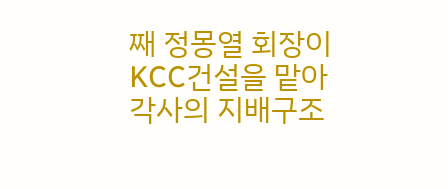째 정몽열 회장이 KCC건설을 맡아 각사의 지배구조